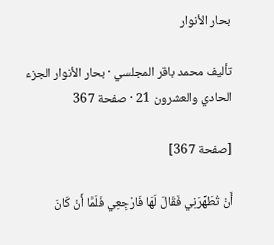بحار الأنوار

تأليف محمد باقر المجلسي · بحار الأنوار الجزء الحادي والعشرون 21 · صفحة 367

[صفحة 367]

أَنْ تُطَهِّرَنِي فَقَالَ لَهَا فَارْجِعِي فَلَمَّا أَنْ كَانَ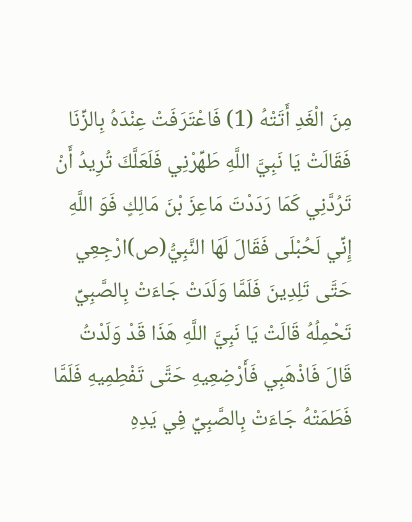مِنَ الْغَدِ أَتَتْهُ (1) فَاعْتَرَفَتْ عِنْدَهُ بِالزِّنَا فَقَالَتْ يَا نَبِيَّ اللَّهِ طَهِّرْنِي فَلَعَلَّكَ تُرِيدُ أَنْ تَرُدَّنِي كَمَا رَدَدْتَ مَاعِزَ بْنَ مَالِكٍ فَوَ اللَّهِ إِنِّي لَحُبْلَى فَقَالَ لَهَا النَّبِيُّ(ص)ارْجِعِي حَتَّى تَلِدِينَ فَلَمَّا وَلَدَتْ جَاءَتْ بِالصَّبِيِّ تَحْمِلُهُ قَالَتْ يَا نَبِيَّ اللَّهِ هَذَا قَدْ وَلَدْتُ قَالَ فَاذْهَبِي فَأَرْضِعِيهِ حَتَّى تَفْطِمِيهِ فَلَمَّا فَطَمَتْهُ جَاءَتْ بِالصَّبِيِّ فِي يَدِهِ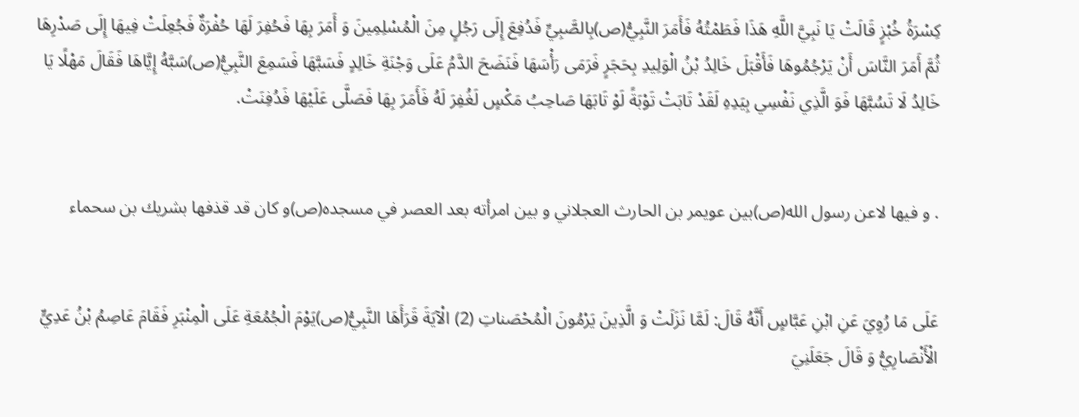كِسْرَةُ خُبْزٍ قَالَتْ يَا نَبِيَّ اللَّهِ هَذَا فَطَمْتُهُ فَأَمَرَ النَّبِيُّ(ص)بِالصَّبِيِّ فَدُفِعَ إِلَى رَجُلٍ مِنَ الْمُسْلِمِينَ وَ أَمَرَ بِهَا فَحُفِرَ لَهَا حُفْرَةٌ فَجُعِلَتْ فِيهَا إِلَى صَدْرِهَا ثُمَّ أَمَرَ النَّاسَ أَنْ يَرْجُمُوهَا فَأَقْبَلَ خَالِدُ بْنُ الْوَلِيدِ بِحَجَرٍ فَرَمَى رَأْسَهَا فَنَضَحَ الدَّمُ عَلَى وَجْنَةِ خَالِدٍ فَسَبَّهَا فَسَمِعَ النَّبِيُّ(ص)سَبَّهُ إِيَّاهَا فَقَالَ مَهْلًا يَا خَالِدُ لَا تَسُبَّهَا فَوَ الَّذِي نَفْسِي بِيَدِهِ لَقَدْ تَابَتْ تَوْبَةً لَوْ تَابَهَا صَاحِبُ مَكْسٍ لَغُفِرَ لَهُ فَأَمَرَ بِهَا فَصَلَّى عَلَيْهَا فَدُفِنَتْ.


. و فيها لاعن رسول الله(ص)بين عويمر بن الحارث العجلاني و بين امرأته بعد العصر في مسجده(ص)و كان قد قذفها بشريك بن سحماء


عَلَى مَا رُوِيَ عَنِ ابْنِ عَبَّاسٍ أَنَّهُ قَالَ: لَمَّا نَزَلَتْ وَ الَّذِينَ يَرْمُونَ الْمُحْصَناتِ (2) الْآيَةَ قَرَأَهَا النَّبِيُّ(ص)يَوْمَ الْجُمُعَةِ عَلَى الْمِنْبَرِ فَقَامَ عَاصِمُ بْنُ عَدِيٍّ الْأَنْصَارِيُّ وَ قَالَ جَعَلَنِيَ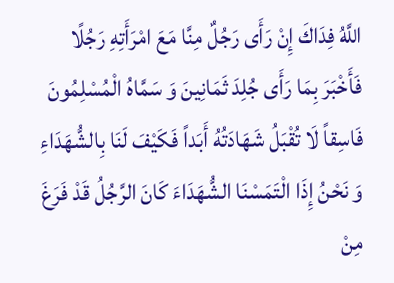اللَّهُ فِدَاكَ إِنْ رَأَى رَجُلٌ مِنَّا مَعَ امْرَأَتِهِ رَجُلًا فَأَخْبَرَ بِمَا رَأَى جُلِدَ ثَمَانِينَ وَ سَمَّاهُ الْمُسْلِمُونَ فَاسِقاً لَا تُقْبَلُ شَهَادَتُهُ أَبَداً فَكَيْفَ لَنَا بِالشُّهَدَاءِ وَ نَحْنُ إِذَا الْتَمَسْنَا الشُّهَدَاءَ كَانَ الرَّجُلُ قَدْ فَرَغَ مِنْ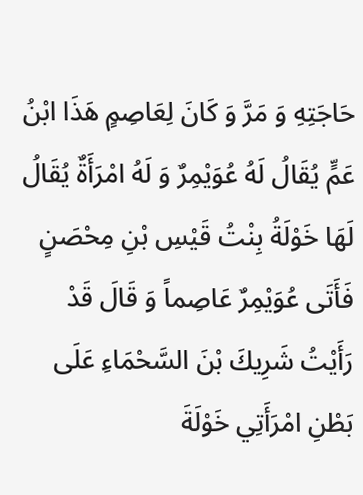حَاجَتِهِ وَ مَرَّ وَ كَانَ لِعَاصِمٍ هَذَا ابْنُ عَمٍّ يُقَالُ لَهُ عُوَيْمِرٌ وَ لَهُ امْرَأَةٌ يُقَالُ لَهَا خَوْلَةُ بِنْتُ قَيْسِ بْنِ مِحْصَنٍ فَأَتَى عُوَيْمِرٌ عَاصِماً وَ قَالَ قَدْ رَأَيْتُ شَرِيكَ بْنَ السَّحْمَاءِ عَلَى بَطْنِ امْرَأَتِي خَوْلَةَ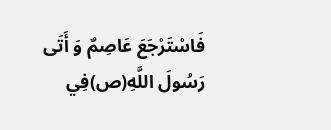فَاسْتَرْجَعَ عَاصِمٌ وَ أَتَى رَسُولَ اللَّهِ(ص)فِي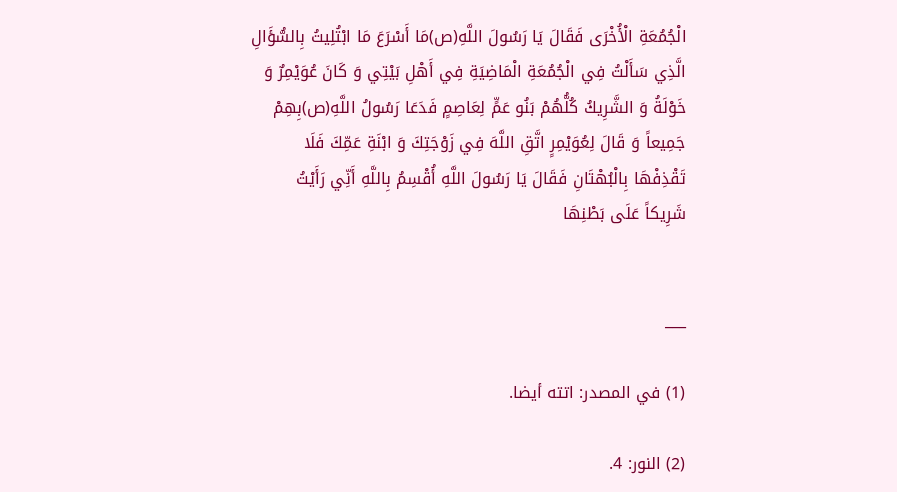الْجُمُعَةِ الْأُخْرَى فَقَالَ يَا رَسُولَ اللَّهِ(ص)مَا أَسْرَعَ مَا ابْتُلِيتُ بِالسُّؤَالِ الَّذِي سَأَلْتُ فِي الْجُمُعَةِ الْمَاضِيَةِ فِي أَهْلِ بَيْتِي وَ كَانَ عُوَيْمِرٌ وَ خَوْلَةُ وَ الشَّرِيكُ كُلُّهُمْ بَنُو عَمٍّ لِعَاصِمٍ فَدَعَا رَسُولُ اللَّهِ(ص)بِهِمْ جَمِيعاً وَ قَالَ لِعُوَيْمِرٍ اتَّقِ اللَّهَ فِي زَوْجَتِكَ وَ ابْنَةِ عَمِّكَ فَلَا تَقْذِفْهَا بِالْبُهْتَانِ فَقَالَ يَا رَسُولَ اللَّهِ أُقْسِمُ بِاللَّهِ أَنِّي رَأَيْتُ شَرِيكاً عَلَى بَطْنِهَا


___

(1) في المصدر: اتته أيضا.

(2) النور: 4.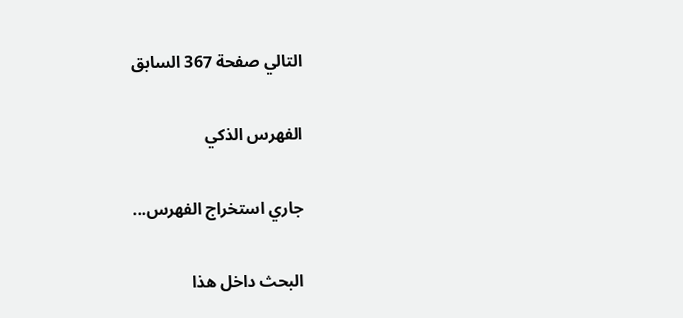التالي صفحة 367 السابق

الفهرس الذكي

جاري استخراج الفهرس...

البحث داخل هذا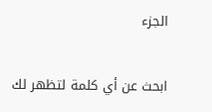الجزء

ابحث عن أي كلمة لتظهر لك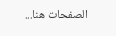الصفحات هنا...